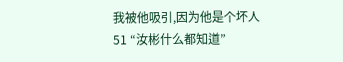我被他吸引,因为他是个坏人
51 “汝彬什么都知道”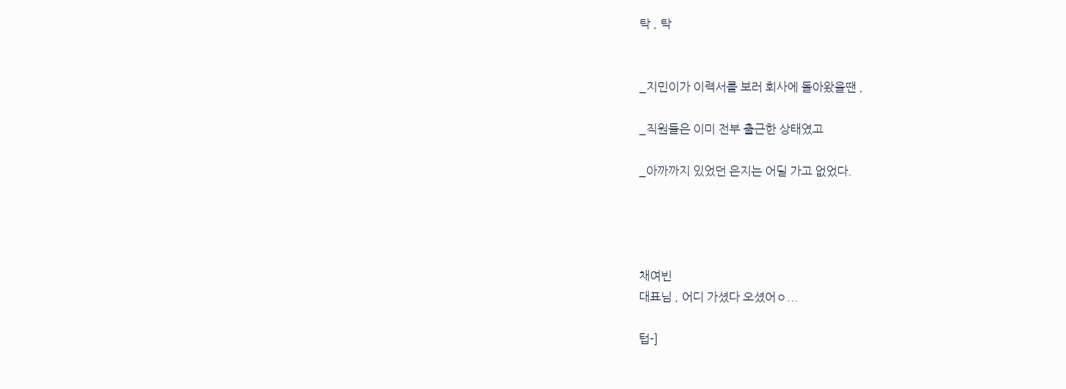탁 , 탁


_지민이가 이력서를 보러 회사에 돌아왔을땐 ,

_직원들은 이미 전부 출근한 상태였고

_아까까지 있었던 은지는 어딜 가고 없었다.




채여빈
대표님 , 어디 가셨다 오셨어ㅇ...

텁-]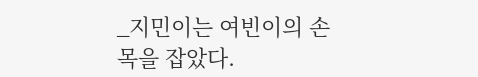_지민이는 여빈이의 손목을 잡았다.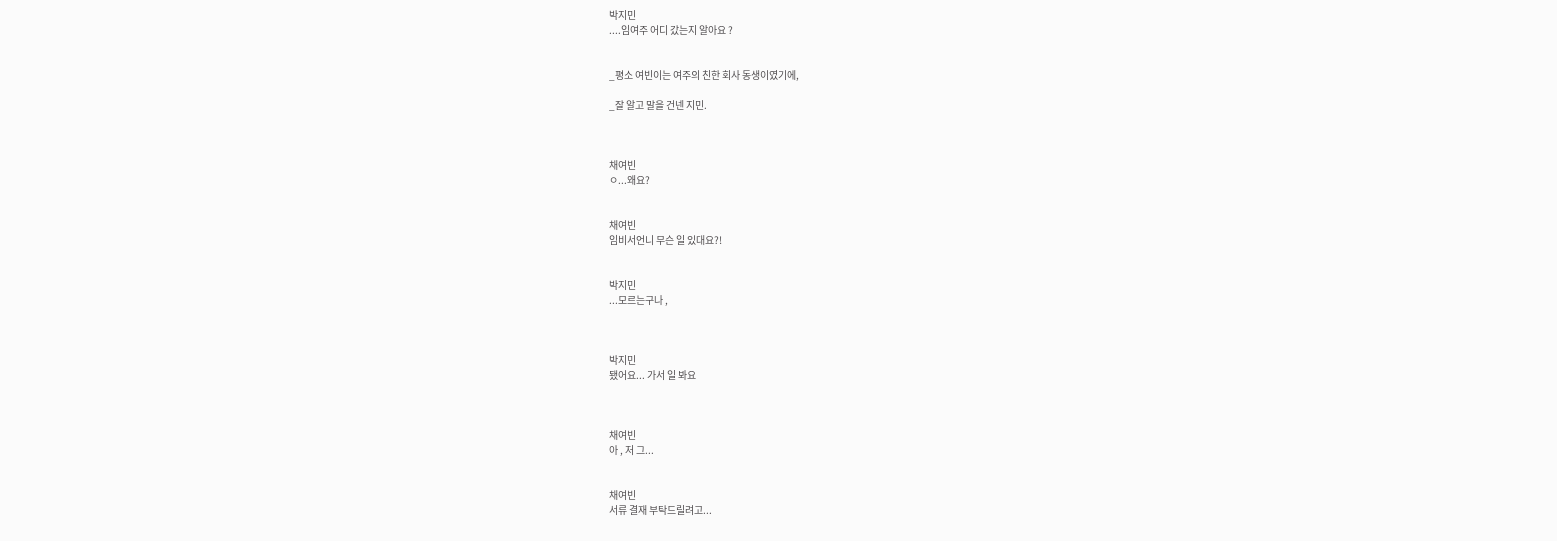박지민
....임여주 어디 갔는지 알아요 ?


_평소 여빈이는 여주의 친한 회사 동생이였기에,

_잘 알고 말을 건넨 지민.



채여빈
ㅇ...왜요?


채여빈
임비서언니 무슨 일 있대요?!


박지민
...모르는구나 ,



박지민
됐어요... 가서 일 봐요



채여빈
아 , 저 그...


채여빈
서류 결재 부탁드릴려고...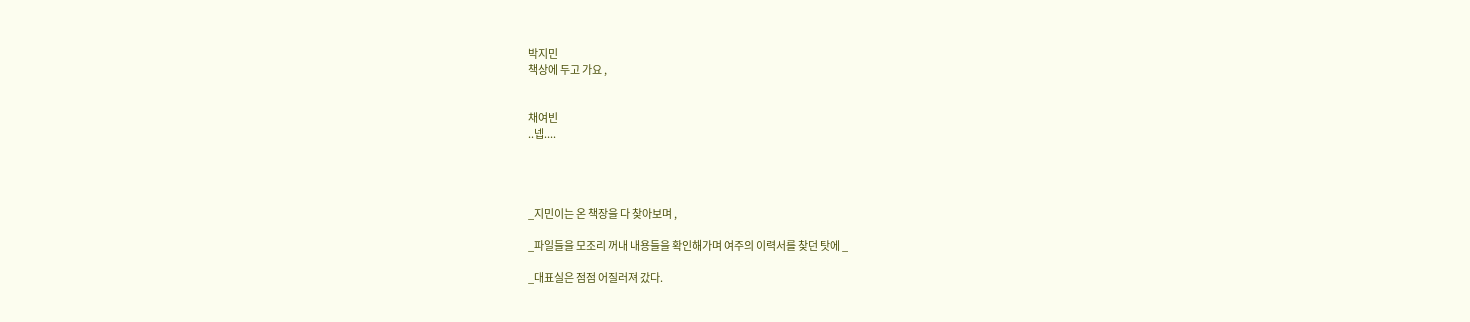박지민
책상에 두고 가요 ,


채여빈
..넵....




_지민이는 온 책장을 다 찾아보며 ,

_파일들을 모조리 꺼내 내용들을 확인해가며 여주의 이력서를 찾던 탓에 _

_대표실은 점점 어질러져 갔다.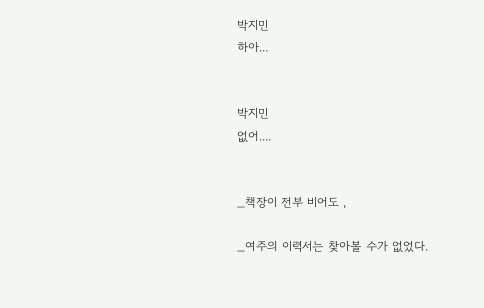박지민
하아...


박지민
없어....


_책장이 전부 비어도 ,

_여주의 이력서는 찾아볼 수가 없었다.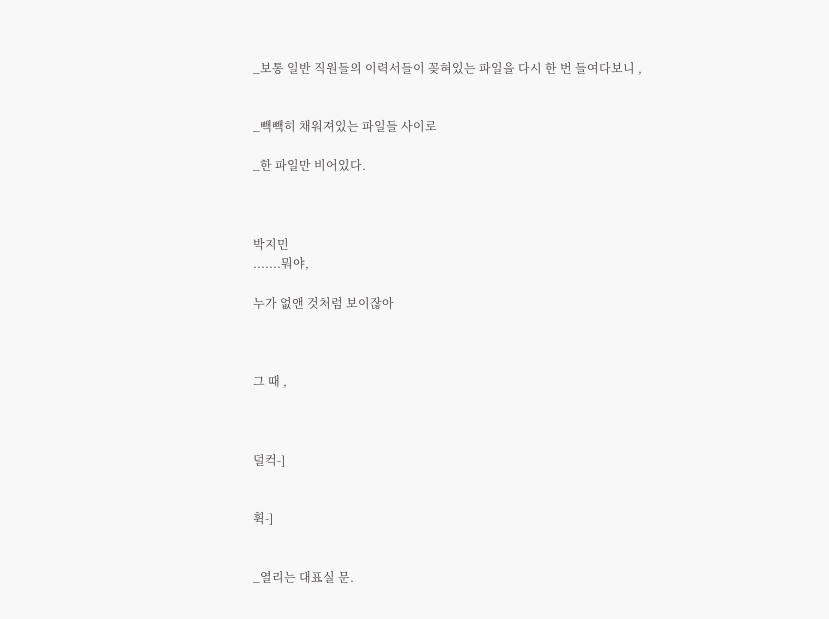_보통 일반 직원들의 이력서들이 꽂혀있는 파일을 다시 한 번 들여다보니 ,


_빽빽히 채워져있는 파일들 사이로

_한 파일만 비어있다.



박지민
.......뭐야,

누가 없앤 것처럼 보이잖아



그 때 ,



덜컥-]


휙-]


_열리는 대표실 문.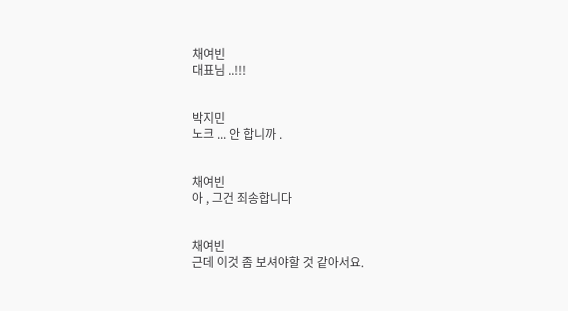채여빈
대표님 ..!!!


박지민
노크 ... 안 합니까 .


채여빈
아 , 그건 죄송합니다


채여빈
근데 이것 좀 보셔야할 것 같아서요.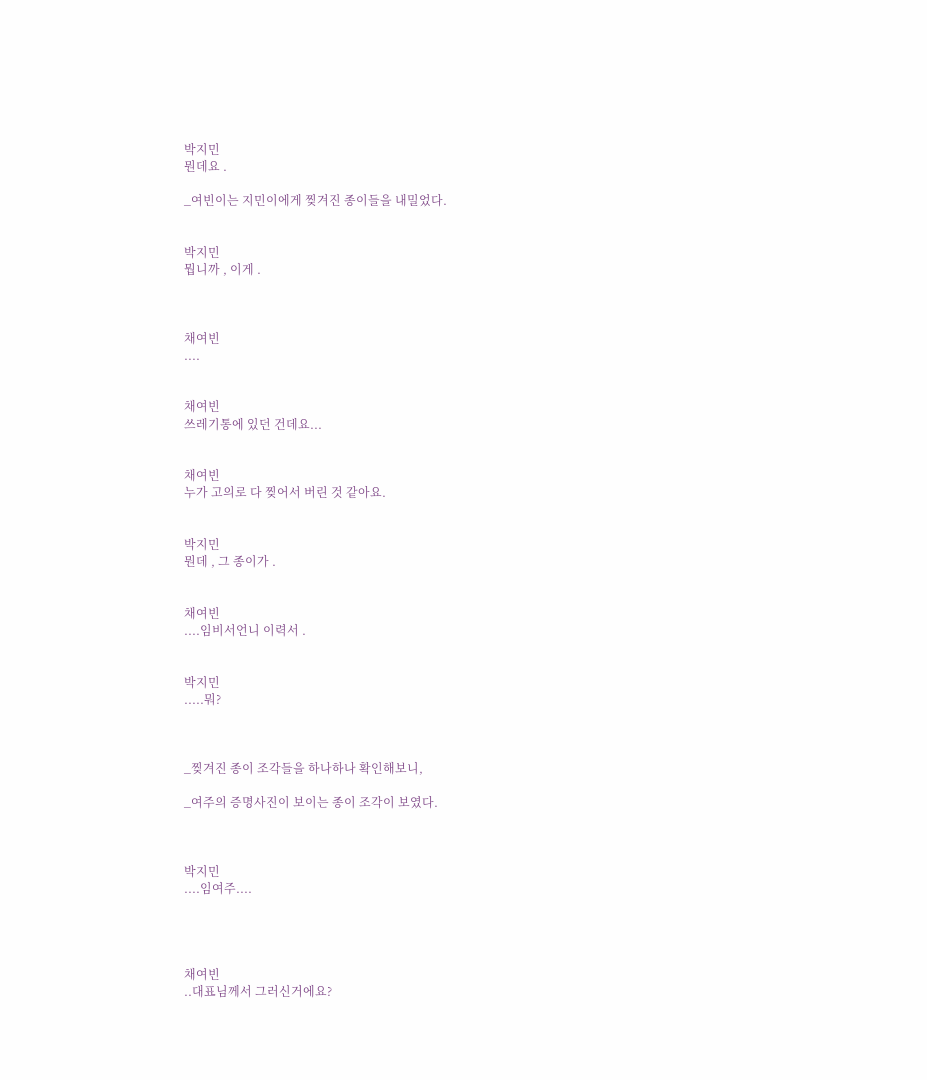박지민
뭔데요 .

_여빈이는 지민이에게 찢겨진 종이들을 내밀었다.


박지민
뭡니까 , 이게 .



채여빈
....


채여빈
쓰레기통에 있던 건데요...


채여빈
누가 고의로 다 찢어서 버린 것 같아요.


박지민
뭔데 , 그 종이가 .


채여빈
....임비서언니 이력서 .


박지민
.....뭐?



_찢겨진 종이 조각들을 하나하나 확인해보니,

_여주의 증명사진이 보이는 종이 조각이 보였다.



박지민
....임여주....




채여빈
..대표님께서 그러신거에요?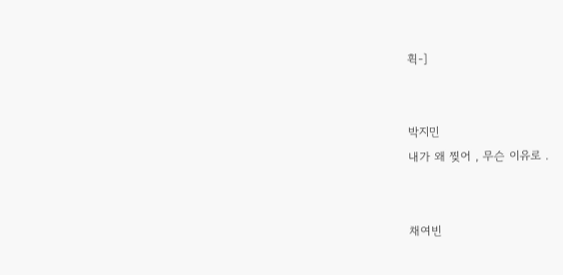휙-]


박지민
내가 왜 찢어 , 무슨 이유로 .


채여빈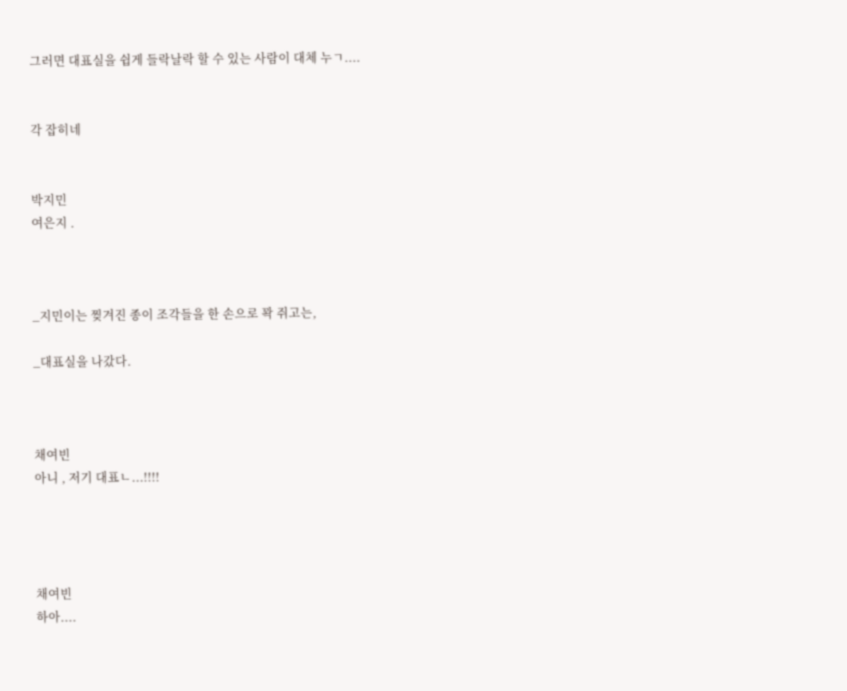그러면 대표실을 쉽게 들락날락 할 수 있는 사람이 대체 누ㄱ....


각 잡히네


박지민
여은지 .



_지민이는 찢겨진 종이 조각들을 한 손으로 꽉 쥐고는,

_대표실을 나갔다.



채여빈
아니 , 저기 대표ㄴ...!!!!




채여빈
하아....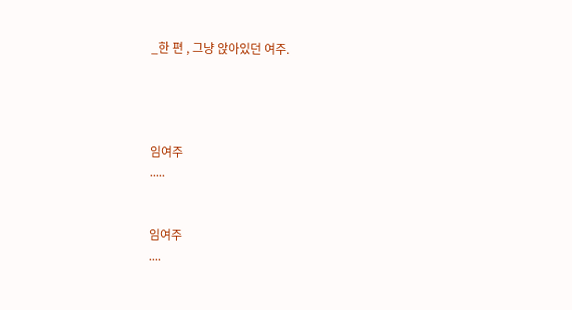_한 편 , 그냥 앉아있던 여주.




임여주
.....


임여주
....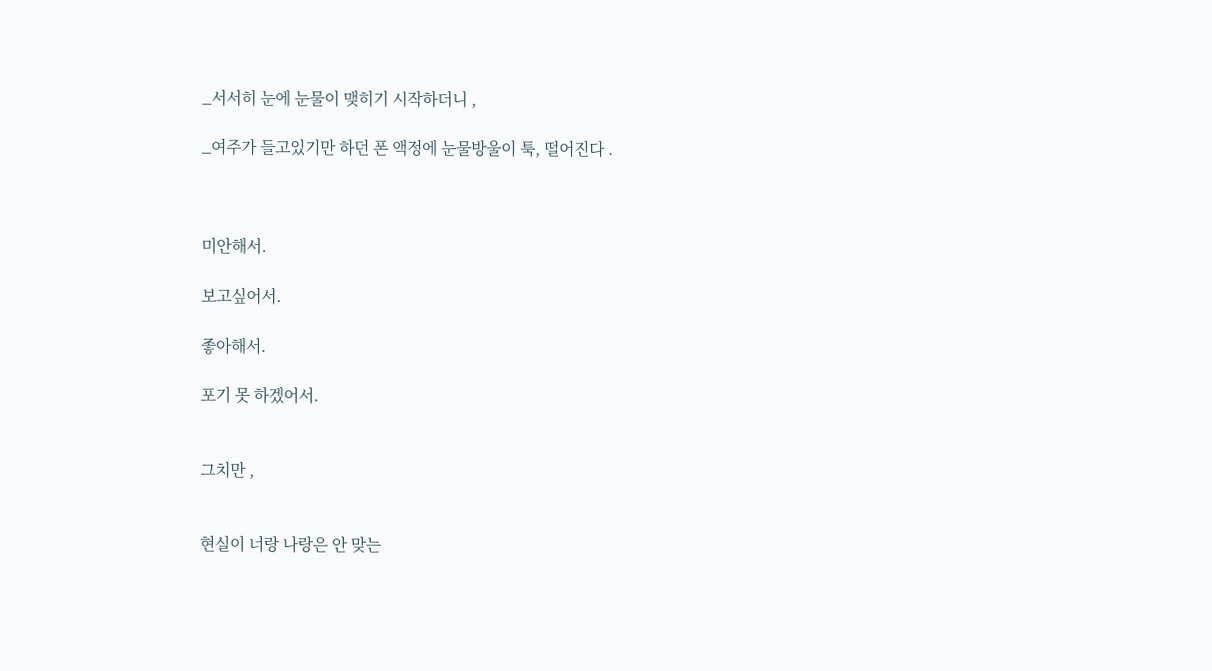_서서히 눈에 눈물이 맺히기 시작하더니 ,

_여주가 들고있기만 하던 폰 액정에 눈물방울이 툭, 떨어진다 .



미안해서.

보고싶어서.

좋아해서.

포기 못 하겠어서.


그치만 ,


현실이 너랑 나랑은 안 맞는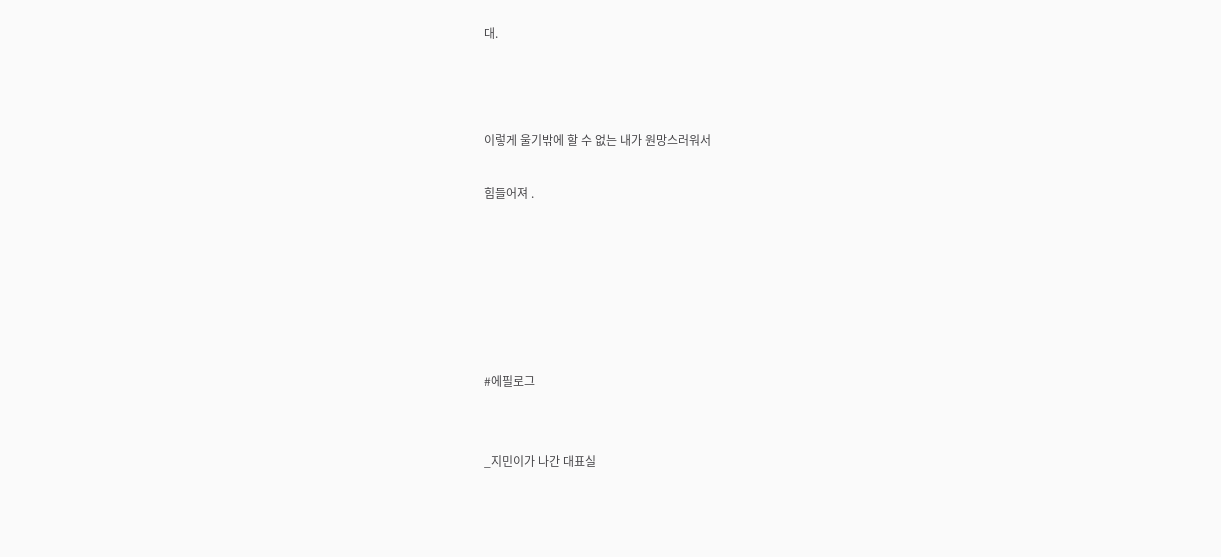대.



이렇게 울기밖에 할 수 없는 내가 원망스러워서

힘들어져 .






#에필로그


_지민이가 나간 대표실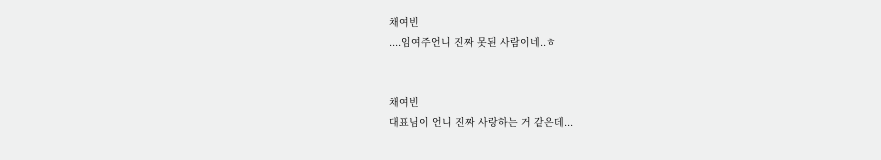채여빈
....임여주언니 진짜 못된 사람이네..ㅎ


채여빈
대표님이 언니 진짜 사랑하는 거 같은데...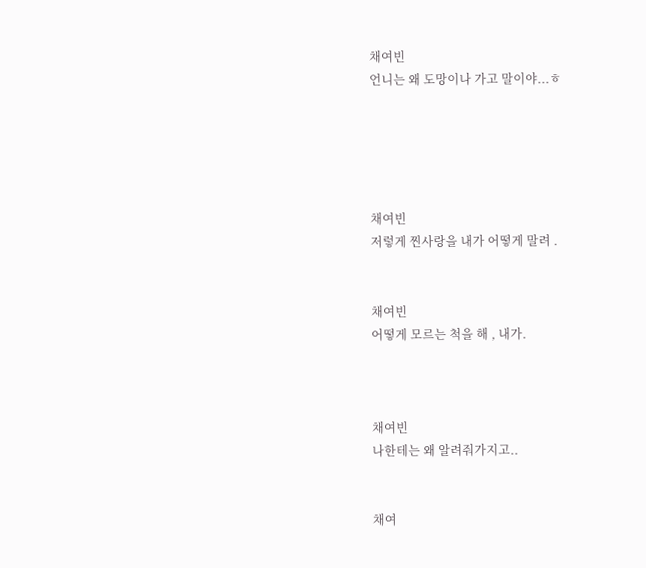채여빈
언니는 왜 도망이나 가고 말이야...ㅎ





채여빈
저렇게 찐사랑을 내가 어떻게 말려 .


채여빈
어떻게 모르는 척을 해 , 내가.



채여빈
나한테는 왜 알려줘가지고..


채여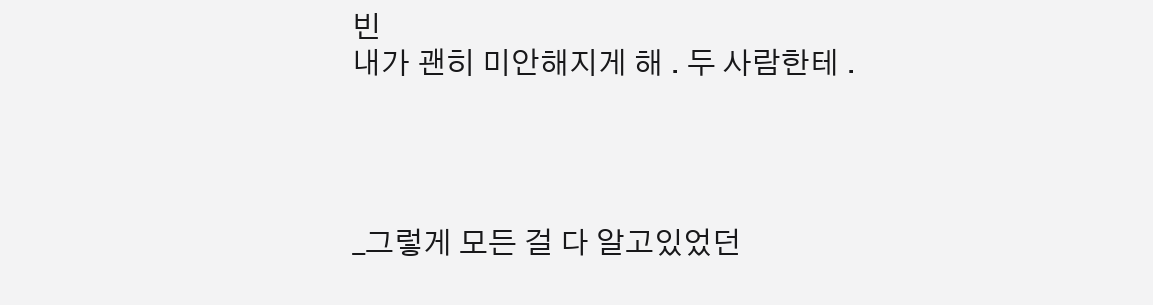빈
내가 괜히 미안해지게 해 . 두 사람한테 .




_그렇게 모든 걸 다 알고있었던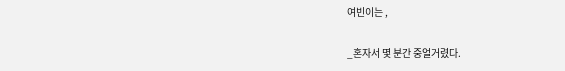여빈이는 ,

_혼자서 몇 분간 중얼거렸다.